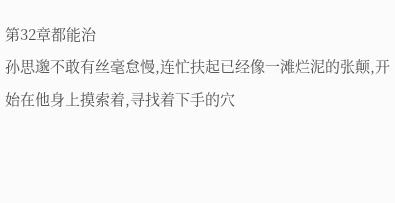第32章都能治
孙思邈不敢有丝毫怠慢,连忙扶起已经像一滩烂泥的张颠,开始在他身上摸索着,寻找着下手的穴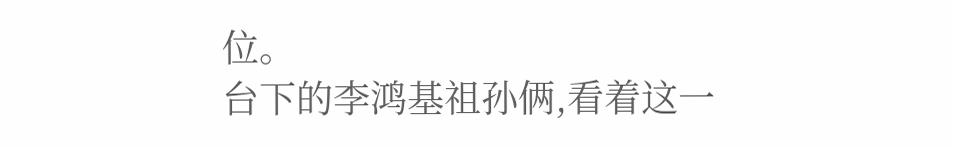位。
台下的李鸿基祖孙俩,看着这一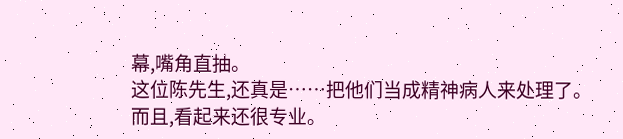幕,嘴角直抽。
这位陈先生,还真是……把他们当成精神病人来处理了。
而且,看起来还很专业。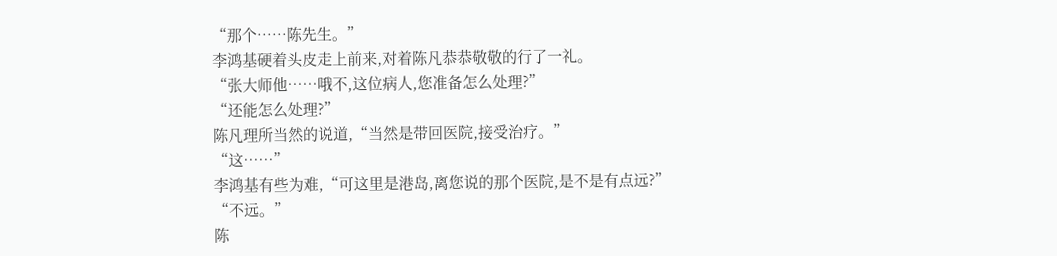“那个……陈先生。”
李鸿基硬着头皮走上前来,对着陈凡恭恭敬敬的行了一礼。
“张大师他……哦不,这位病人,您准备怎么处理?”
“还能怎么处理?”
陈凡理所当然的说道,“当然是带回医院,接受治疗。”
“这……”
李鸿基有些为难,“可这里是港岛,离您说的那个医院,是不是有点远?”
“不远。”
陈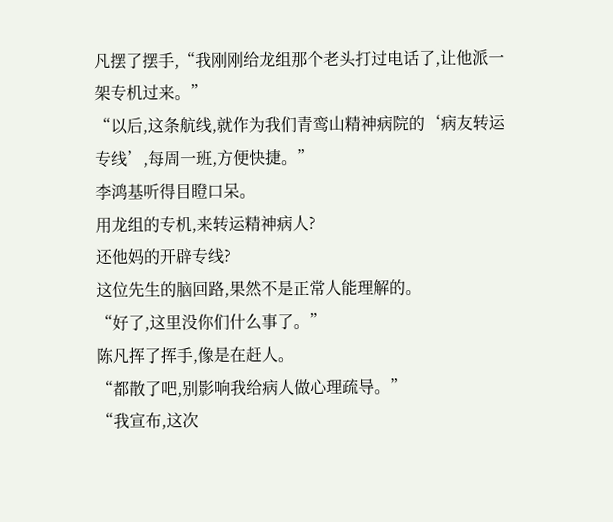凡摆了摆手,“我刚刚给龙组那个老头打过电话了,让他派一架专机过来。”
“以后,这条航线,就作为我们青鸾山精神病院的‘病友转运专线’,每周一班,方便快捷。”
李鸿基听得目瞪口呆。
用龙组的专机,来转运精神病人?
还他妈的开辟专线?
这位先生的脑回路,果然不是正常人能理解的。
“好了,这里没你们什么事了。”
陈凡挥了挥手,像是在赶人。
“都散了吧,别影响我给病人做心理疏导。”
“我宣布,这次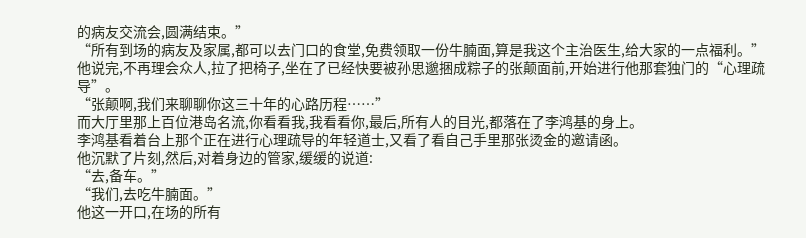的病友交流会,圆满结束。”
“所有到场的病友及家属,都可以去门口的食堂,免费领取一份牛腩面,算是我这个主治医生,给大家的一点福利。”
他说完,不再理会众人,拉了把椅子,坐在了已经快要被孙思邈捆成粽子的张颠面前,开始进行他那套独门的“心理疏导”。
“张颠啊,我们来聊聊你这三十年的心路历程……”
而大厅里那上百位港岛名流,你看看我,我看看你,最后,所有人的目光,都落在了李鸿基的身上。
李鸿基看着台上那个正在进行心理疏导的年轻道士,又看了看自己手里那张烫金的邀请函。
他沉默了片刻,然后,对着身边的管家,缓缓的说道:
“去,备车。”
“我们,去吃牛腩面。”
他这一开口,在场的所有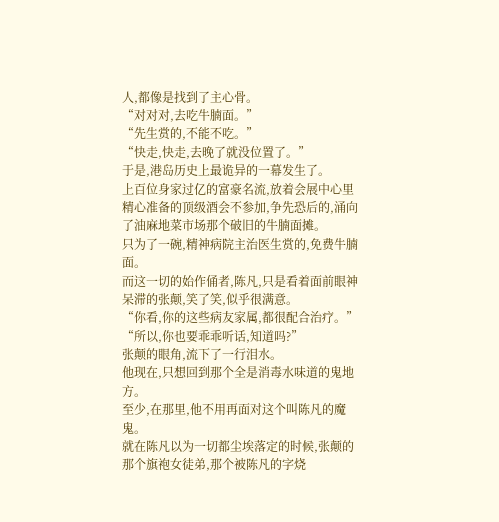人,都像是找到了主心骨。
“对对对,去吃牛腩面。”
“先生赏的,不能不吃。”
“快走,快走,去晚了就没位置了。”
于是,港岛历史上最诡异的一幕发生了。
上百位身家过亿的富豪名流,放着会展中心里精心准备的顶级酒会不参加,争先恐后的,涌向了油麻地菜市场那个破旧的牛腩面摊。
只为了一碗,精神病院主治医生赏的,免费牛腩面。
而这一切的始作俑者,陈凡,只是看着面前眼神呆滞的张颠,笑了笑,似乎很满意。
“你看,你的这些病友家属,都很配合治疗。”
“所以,你也要乖乖听话,知道吗?”
张颠的眼角,流下了一行泪水。
他现在,只想回到那个全是消毒水味道的鬼地方。
至少,在那里,他不用再面对这个叫陈凡的魔鬼。
就在陈凡以为一切都尘埃落定的时候,张颠的那个旗袍女徒弟,那个被陈凡的字烧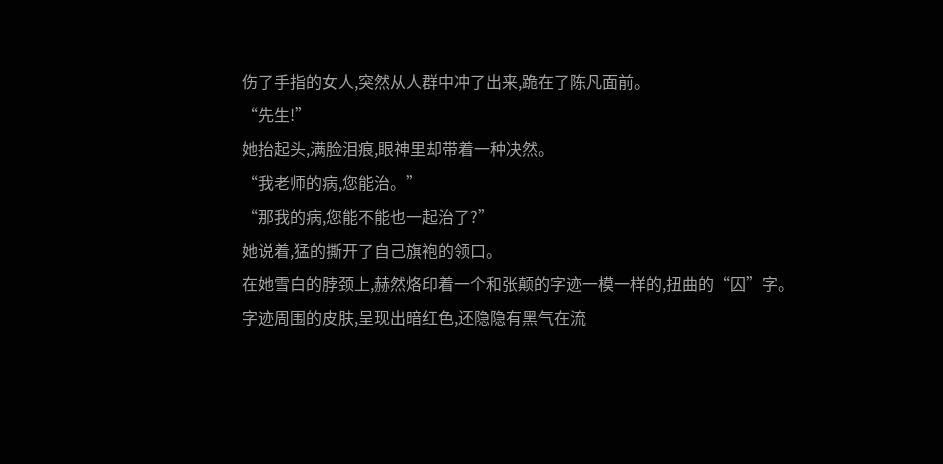伤了手指的女人,突然从人群中冲了出来,跪在了陈凡面前。
“先生!”
她抬起头,满脸泪痕,眼神里却带着一种决然。
“我老师的病,您能治。”
“那我的病,您能不能也一起治了?”
她说着,猛的撕开了自己旗袍的领口。
在她雪白的脖颈上,赫然烙印着一个和张颠的字迹一模一样的,扭曲的“囚”字。
字迹周围的皮肤,呈现出暗红色,还隐隐有黑气在流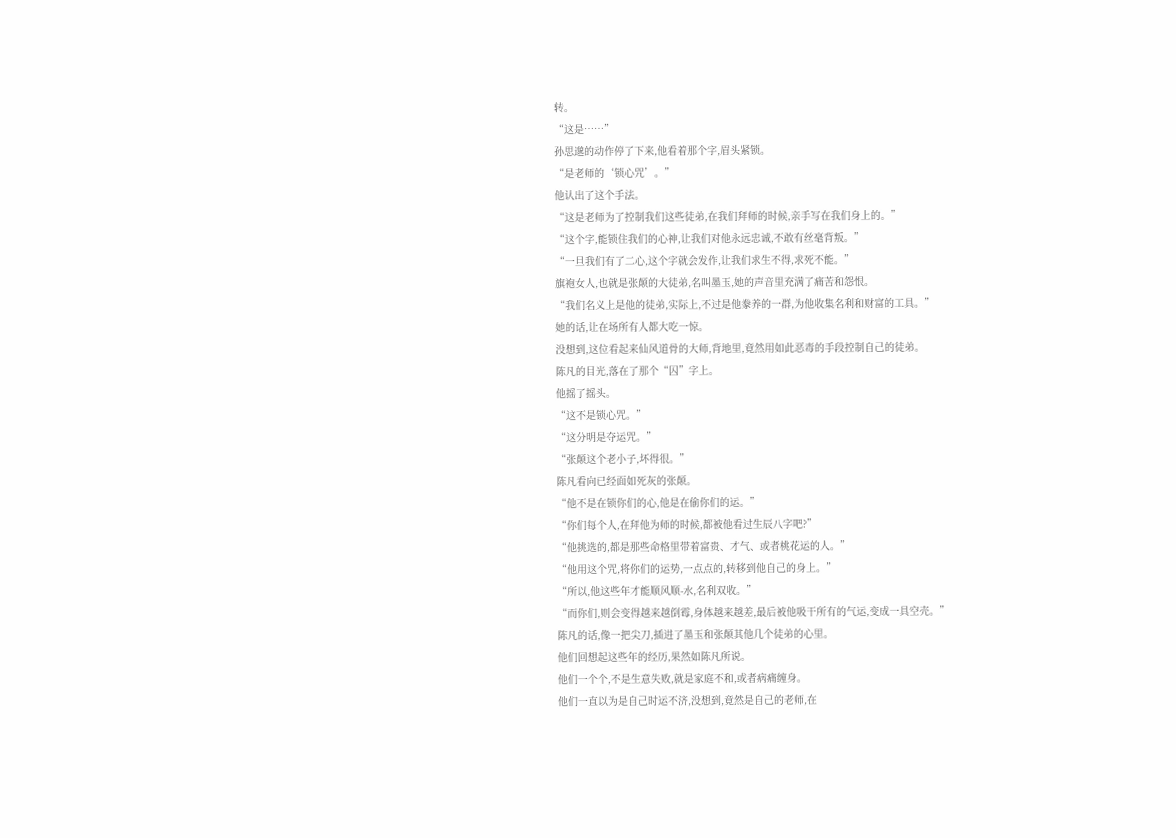转。
“这是……”
孙思邈的动作停了下来,他看着那个字,眉头紧锁。
“是老师的‘锁心咒’。”
他认出了这个手法。
“这是老师为了控制我们这些徒弟,在我们拜师的时候,亲手写在我们身上的。”
“这个字,能锁住我们的心神,让我们对他永远忠诚,不敢有丝毫背叛。”
“一旦我们有了二心,这个字就会发作,让我们求生不得,求死不能。”
旗袍女人,也就是张颠的大徒弟,名叫墨玉,她的声音里充满了痛苦和怨恨。
“我们名义上是他的徒弟,实际上,不过是他豢养的一群,为他收集名利和财富的工具。”
她的话,让在场所有人都大吃一惊。
没想到,这位看起来仙风道骨的大师,背地里,竟然用如此恶毒的手段控制自己的徒弟。
陈凡的目光,落在了那个“囚”字上。
他摇了摇头。
“这不是锁心咒。”
“这分明是夺运咒。”
“张颠这个老小子,坏得很。”
陈凡看向已经面如死灰的张颠。
“他不是在锁你们的心,他是在偷你们的运。”
“你们每个人,在拜他为师的时候,都被他看过生辰八字吧?”
“他挑选的,都是那些命格里带着富贵、才气、或者桃花运的人。”
“他用这个咒,将你们的运势,一点点的,转移到他自己的身上。”
“所以,他这些年才能顺风顺-水,名利双收。”
“而你们,则会变得越来越倒霉,身体越来越差,最后被他吸干所有的气运,变成一具空壳。”
陈凡的话,像一把尖刀,插进了墨玉和张颠其他几个徒弟的心里。
他们回想起这些年的经历,果然如陈凡所说。
他们一个个,不是生意失败,就是家庭不和,或者病痛缠身。
他们一直以为是自己时运不济,没想到,竟然是自己的老师,在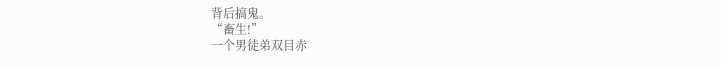背后搞鬼。
“畜生!”
一个男徒弟双目赤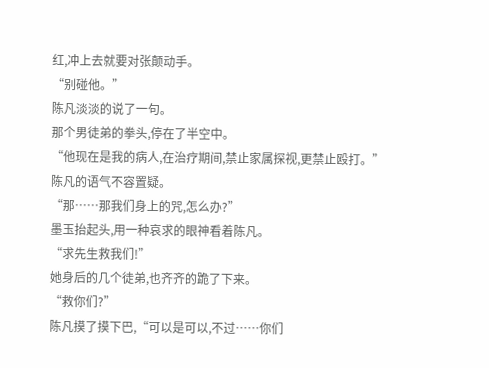红,冲上去就要对张颠动手。
“别碰他。”
陈凡淡淡的说了一句。
那个男徒弟的拳头,停在了半空中。
“他现在是我的病人,在治疗期间,禁止家属探视,更禁止殴打。”
陈凡的语气不容置疑。
“那……那我们身上的咒,怎么办?”
墨玉抬起头,用一种哀求的眼神看着陈凡。
“求先生救我们!”
她身后的几个徒弟,也齐齐的跪了下来。
“救你们?”
陈凡摸了摸下巴,“可以是可以,不过……你们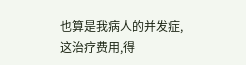也算是我病人的并发症,这治疗费用,得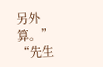另外算。”
“先生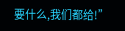要什么,我们都给!”